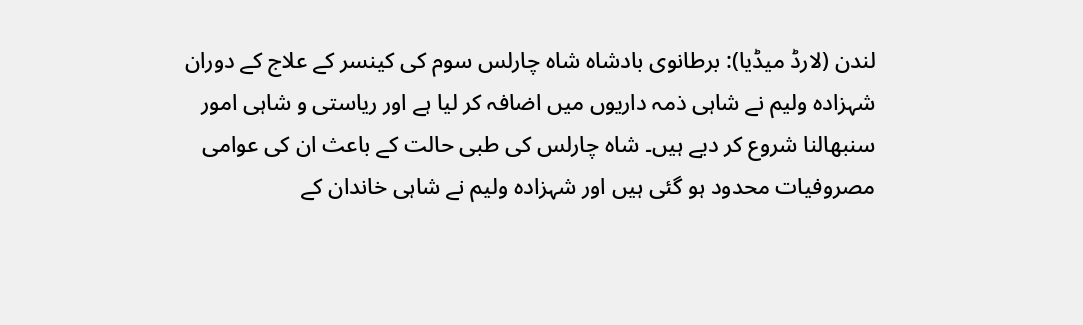لندن (لارڈ میڈیا): برطانوی بادشاہ شاہ چارلس سوم کی کینسر کے علاج کے دوران شہزادہ ولیم نے شاہی ذمہ داریوں میں اضافہ کر لیا ہے اور ریاستی و شاہی امور سنبھالنا شروع کر دیے ہیں۔ شاہ چارلس کی طبی حالت کے باعث ان کی عوامی مصروفیات محدود ہو گئی ہیں اور شہزادہ ولیم نے شاہی خاندان کے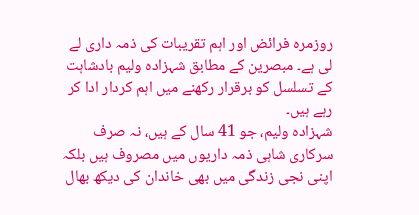روزمرہ فرائض اور اہم تقریبات کی ذمہ داری لے لی ہے۔ مبصرین کے مطابق شہزادہ ولیم بادشاہت کے تسلسل کو برقرار رکھنے میں اہم کردار ادا کر رہے ہیں۔
شہزادہ ولیم، جو 41 سال کے ہیں، نہ صرف سرکاری شاہی ذمہ داریوں میں مصروف ہیں بلکہ اپنی نجی زندگی میں بھی خاندان کی دیکھ بھال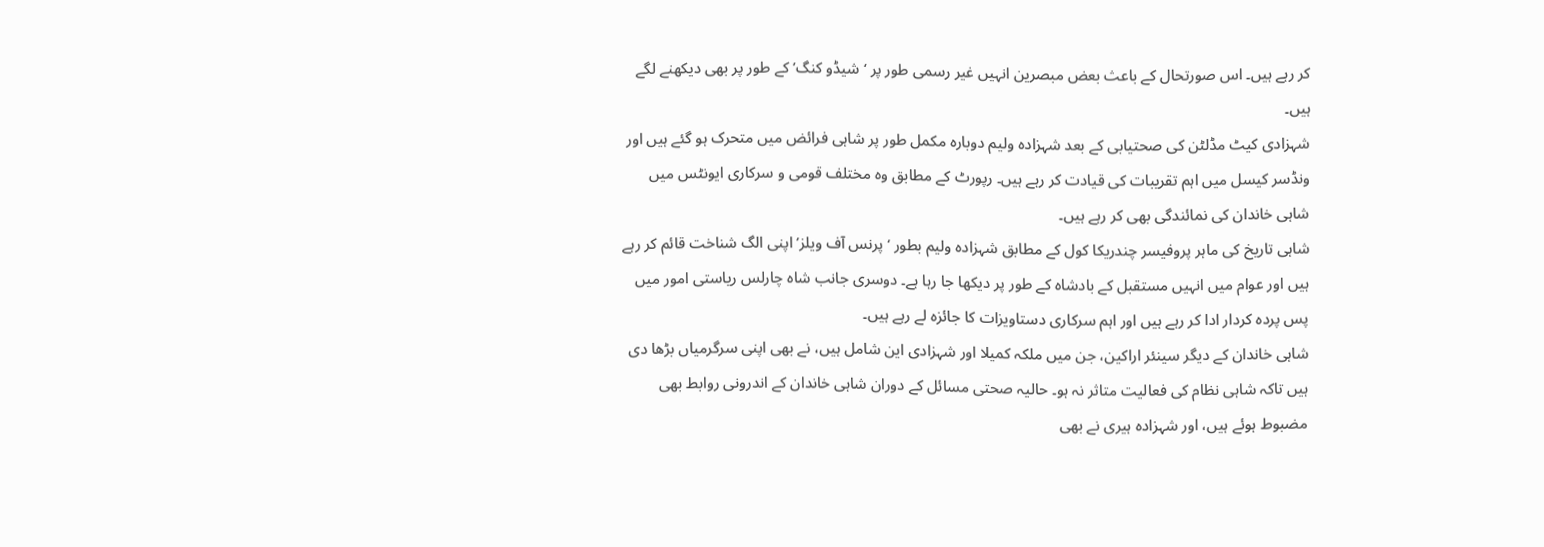کر رہے ہیں۔ اس صورتحال کے باعث بعض مبصرین انہیں غیر رسمی طور پر ‘شیڈو کنگ’ کے طور پر بھی دیکھنے لگے ہیں۔
شہزادی کیٹ مڈلٹن کی صحتیابی کے بعد شہزادہ ولیم دوبارہ مکمل طور پر شاہی فرائض میں متحرک ہو گئے ہیں اور ونڈسر کیسل میں اہم تقریبات کی قیادت کر رہے ہیں۔ رپورٹ کے مطابق وہ مختلف قومی و سرکاری ایونٹس میں شاہی خاندان کی نمائندگی بھی کر رہے ہیں۔
شاہی تاریخ کی ماہر پروفیسر چندریکا کول کے مطابق شہزادہ ولیم بطور ‘پرنس آف ویلز’ اپنی الگ شناخت قائم کر رہے ہیں اور عوام میں انہیں مستقبل کے بادشاہ کے طور پر دیکھا جا رہا ہے۔ دوسری جانب شاہ چارلس ریاستی امور میں پس پردہ کردار ادا کر رہے ہیں اور اہم سرکاری دستاویزات کا جائزہ لے رہے ہیں۔
شاہی خاندان کے دیگر سینئر اراکین، جن میں ملکہ کمیلا اور شہزادی این شامل ہیں، نے بھی اپنی سرگرمیاں بڑھا دی ہیں تاکہ شاہی نظام کی فعالیت متاثر نہ ہو۔ حالیہ صحتی مسائل کے دوران شاہی خاندان کے اندرونی روابط بھی مضبوط ہوئے ہیں، اور شہزادہ ہیری نے بھی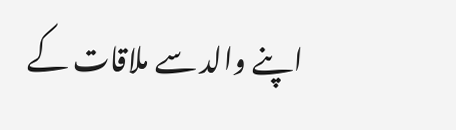اپنے والد سے ملاقات کے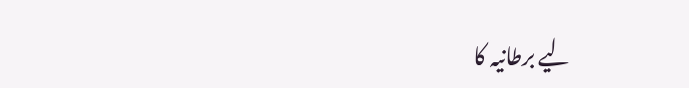لیے برطانیہ کا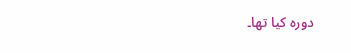دورہ کیا تھا۔